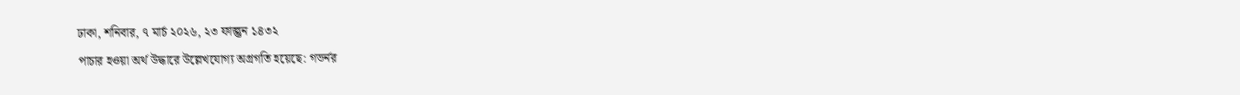ঢাকা, শনিবার, ৭ মার্চ ২০২৬, ২৩ ফাল্গুন ১৪৩২
পাচার হওয়া অর্থ উদ্ধারে উল্লেখযোগ্য অগ্রগতি হয়েছে: গভর্নর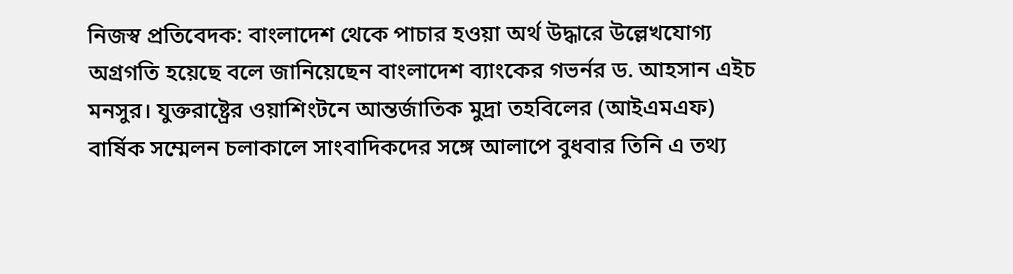নিজস্ব প্রতিবেদক: বাংলাদেশ থেকে পাচার হওয়া অর্থ উদ্ধারে উল্লেখযোগ্য অগ্রগতি হয়েছে বলে জানিয়েছেন বাংলাদেশ ব্যাংকের গভর্নর ড. আহসান এইচ মনসুর। যুক্তরাষ্ট্রের ওয়াশিংটনে আন্তর্জাতিক মুদ্রা তহবিলের (আইএমএফ) বার্ষিক সম্মেলন চলাকালে সাংবাদিকদের সঙ্গে আলাপে বুধবার তিনি এ তথ্য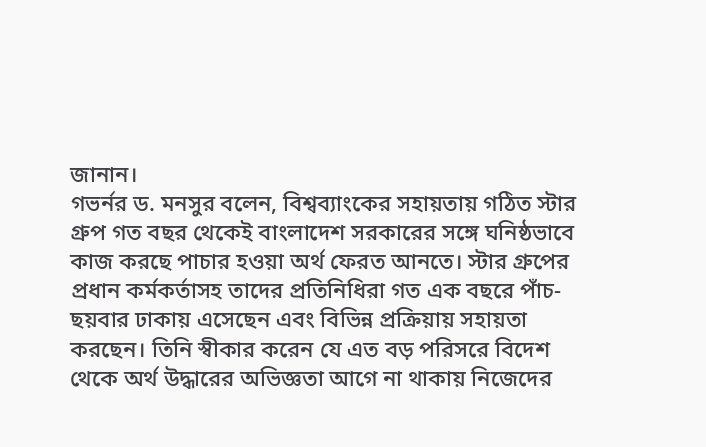জানান।
গভর্নর ড. মনসুর বলেন, বিশ্বব্যাংকের সহায়তায় গঠিত স্টার গ্রুপ গত বছর থেকেই বাংলাদেশ সরকারের সঙ্গে ঘনিষ্ঠভাবে কাজ করছে পাচার হওয়া অর্থ ফেরত আনতে। স্টার গ্রুপের প্রধান কর্মকর্তাসহ তাদের প্রতিনিধিরা গত এক বছরে পাঁচ-ছয়বার ঢাকায় এসেছেন এবং বিভিন্ন প্রক্রিয়ায় সহায়তা করছেন। তিনি স্বীকার করেন যে এত বড় পরিসরে বিদেশ থেকে অর্থ উদ্ধারের অভিজ্ঞতা আগে না থাকায় নিজেদের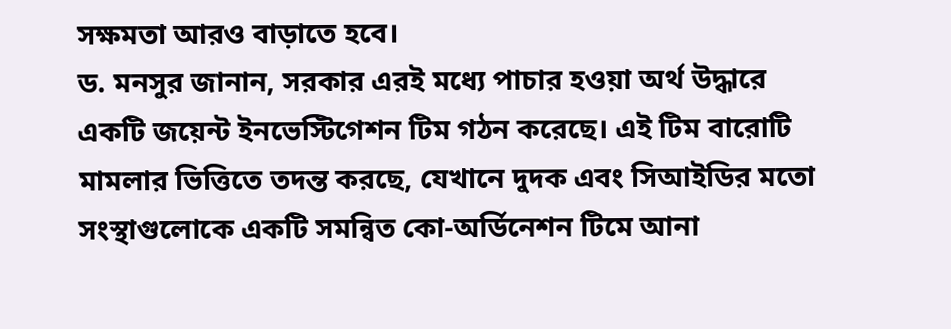সক্ষমতা আরও বাড়াতে হবে।
ড. মনসুর জানান, সরকার এরই মধ্যে পাচার হওয়া অর্থ উদ্ধারে একটি জয়েন্ট ইনভেস্টিগেশন টিম গঠন করেছে। এই টিম বারোটি মামলার ভিত্তিতে তদন্ত করছে, যেখানে দুদক এবং সিআইডির মতো সংস্থাগুলোকে একটি সমন্বিত কো-অর্ডিনেশন টিমে আনা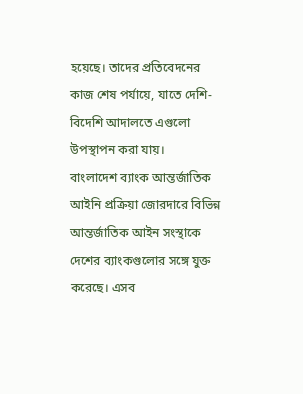হয়েছে। তাদের প্রতিবেদনের কাজ শেষ পর্যায়ে, যাতে দেশি-বিদেশি আদালতে এগুলো উপস্থাপন করা যায়।
বাংলাদেশ ব্যাংক আন্তর্জাতিক আইনি প্রক্রিয়া জোরদারে বিভিন্ন আন্তর্জাতিক আইন সংস্থাকে দেশের ব্যাংকগুলোর সঙ্গে যুক্ত করেছে। এসব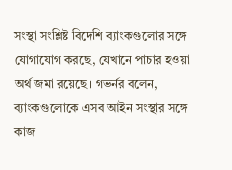সংস্থা সংশ্লিষ্ট বিদেশি ব্যাংকগুলোর সঙ্গে যোগাযোগ করছে, যেখানে পাচার হওয়া অর্থ জমা রয়েছে। গভর্নর বলেন, ব্যাংকগুলোকে এসব আইন সংস্থার সঙ্গে কাজ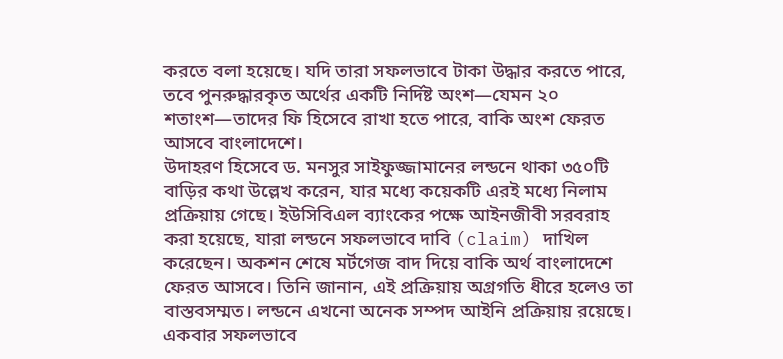করতে বলা হয়েছে। যদি তারা সফলভাবে টাকা উদ্ধার করতে পারে, তবে পুনরুদ্ধারকৃত অর্থের একটি নির্দিষ্ট অংশ—যেমন ২০ শতাংশ—তাদের ফি হিসেবে রাখা হতে পারে, বাকি অংশ ফেরত আসবে বাংলাদেশে।
উদাহরণ হিসেবে ড. মনসুর সাইফুজ্জামানের লন্ডনে থাকা ৩৫০টি বাড়ির কথা উল্লেখ করেন, যার মধ্যে কয়েকটি এরই মধ্যে নিলাম প্রক্রিয়ায় গেছে। ইউসিবিএল ব্যাংকের পক্ষে আইনজীবী সরবরাহ করা হয়েছে, যারা লন্ডনে সফলভাবে দাবি (claim) দাখিল করেছেন। অকশন শেষে মর্টগেজ বাদ দিয়ে বাকি অর্থ বাংলাদেশে ফেরত আসবে। তিনি জানান, এই প্রক্রিয়ায় অগ্রগতি ধীরে হলেও তা বাস্তবসম্মত। লন্ডনে এখনো অনেক সম্পদ আইনি প্রক্রিয়ায় রয়েছে। একবার সফলভাবে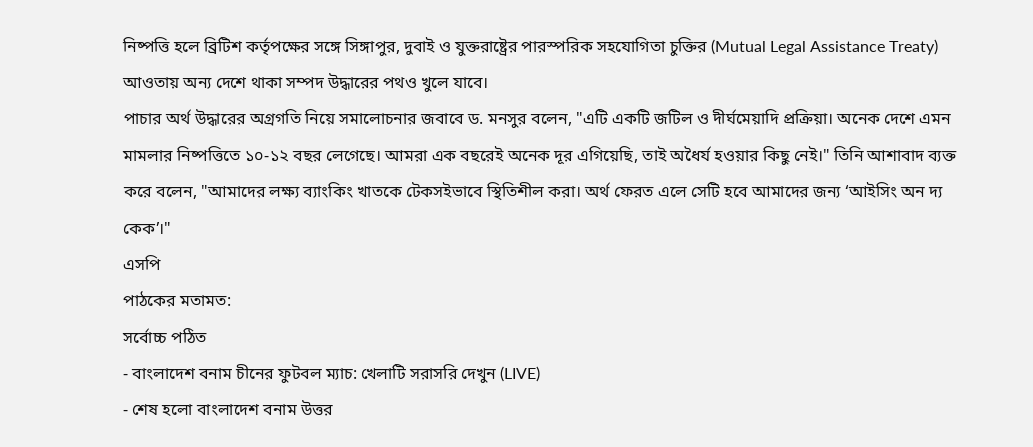নিষ্পত্তি হলে ব্রিটিশ কর্তৃপক্ষের সঙ্গে সিঙ্গাপুর, দুবাই ও যুক্তরাষ্ট্রের পারস্পরিক সহযোগিতা চুক্তির (Mutual Legal Assistance Treaty) আওতায় অন্য দেশে থাকা সম্পদ উদ্ধারের পথও খুলে যাবে।
পাচার অর্থ উদ্ধারের অগ্রগতি নিয়ে সমালোচনার জবাবে ড. মনসুর বলেন, "এটি একটি জটিল ও দীর্ঘমেয়াদি প্রক্রিয়া। অনেক দেশে এমন মামলার নিষ্পত্তিতে ১০-১২ বছর লেগেছে। আমরা এক বছরেই অনেক দূর এগিয়েছি, তাই অধৈর্য হওয়ার কিছু নেই।" তিনি আশাবাদ ব্যক্ত করে বলেন, "আমাদের লক্ষ্য ব্যাংকিং খাতকে টেকসইভাবে স্থিতিশীল করা। অর্থ ফেরত এলে সেটি হবে আমাদের জন্য ‘আইসিং অন দ্য কেক’।"
এসপি
পাঠকের মতামত:
সর্বোচ্চ পঠিত
- বাংলাদেশ বনাম চীনের ফুটবল ম্যাচ: খেলাটি সরাসরি দেখুন (LIVE)
- শেষ হলো বাংলাদেশ বনাম উত্তর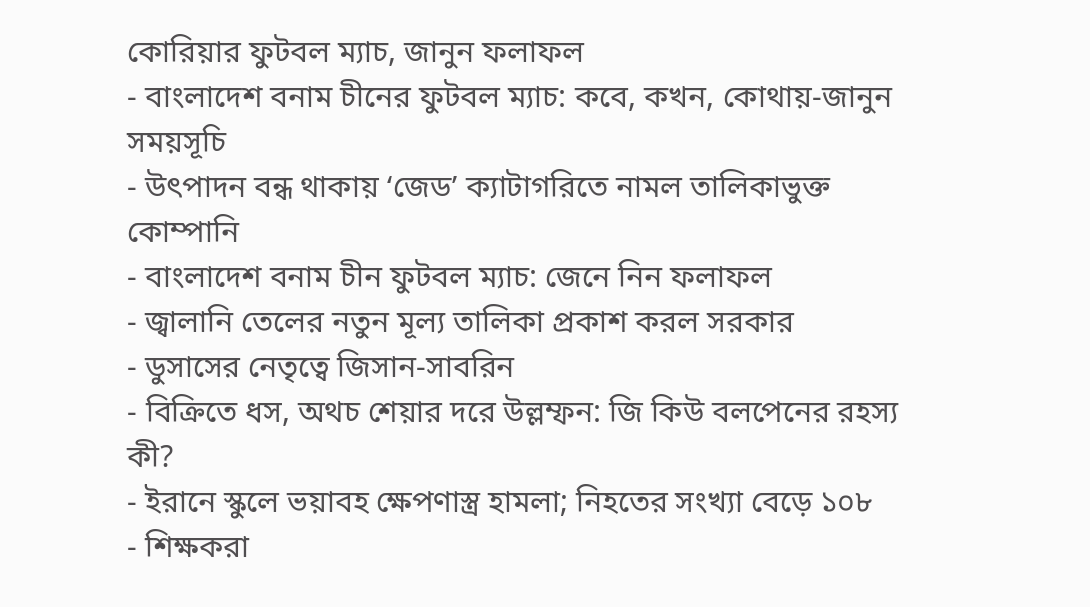কোরিয়ার ফুটবল ম্যাচ, জানুন ফলাফল
- বাংলাদেশ বনাম চীনের ফুটবল ম্যাচ: কবে, কখন, কোথায়-জানুন সময়সূচি
- উৎপাদন বন্ধ থাকায় ‘জেড’ ক্যাটাগরিতে নামল তালিকাভুক্ত কোম্পানি
- বাংলাদেশ বনাম চীন ফুটবল ম্যাচ: জেনে নিন ফলাফল
- জ্বালানি তেলের নতুন মূল্য তালিকা প্রকাশ করল সরকার
- ডুসাসের নেতৃত্বে জিসান-সাবরিন
- বিক্রিতে ধস, অথচ শেয়ার দরে উল্লম্ফন: জি কিউ বলপেনের রহস্য কী?
- ইরানে স্কুলে ভয়াবহ ক্ষেপণাস্ত্র হামলা; নিহতের সংখ্যা বেড়ে ১০৮
- শিক্ষকরা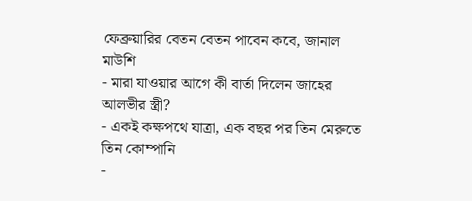ফেব্রুয়ারির বেতন বেতন পাবেন কবে, জানাল মাউশি
- মারা যাওয়ার আগে কী বার্তা দিলেন জাহের আলভীর স্ত্রী?
- একই কক্ষপথে যাত্রা, এক বছর পর তিন মেরুতে তিন কোম্পানি
-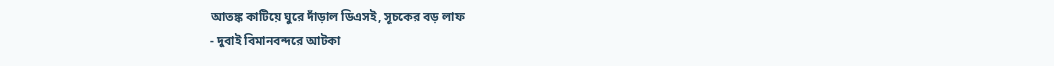আতঙ্ক কাটিয়ে ঘুরে দাঁড়াল ডিএসই, সূচকের বড় লাফ
- দুবাই বিমানবন্দরে আটকা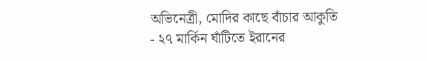অভিনেত্রী, মোদির কাছে বাঁচার আকুতি
- ২৭ মার্কিন ঘাঁটিতে ইরানের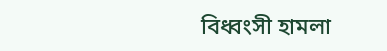বিধ্বংসী হামলা